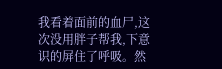我看着面前的血尸,这次没用胖子帮我,下意识的屏住了呼吸。然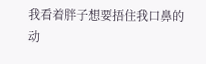我看着胖子想要捂住我口鼻的动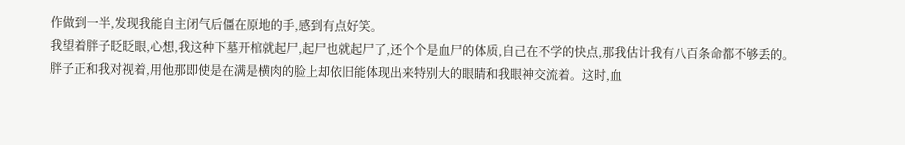作做到一半,发现我能自主闭气后僵在原地的手,感到有点好笑。
我望着胖子眨眨眼,心想,我这种下墓开棺就起尸,起尸也就起尸了,还个个是血尸的体质,自己在不学的快点,那我估计我有八百条命都不够丢的。
胖子正和我对视着,用他那即使是在满是横肉的脸上却依旧能体现出来特别大的眼睛和我眼神交流着。这时,血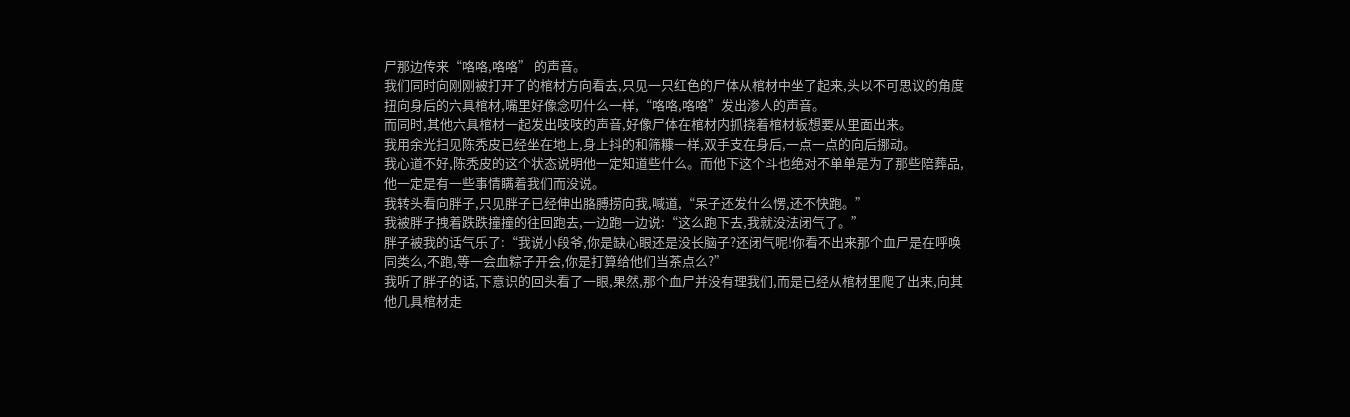尸那边传来“咯咯,咯咯” 的声音。
我们同时向刚刚被打开了的棺材方向看去,只见一只红色的尸体从棺材中坐了起来,头以不可思议的角度扭向身后的六具棺材,嘴里好像念叨什么一样,“咯咯,咯咯”发出渗人的声音。
而同时,其他六具棺材一起发出吱吱的声音,好像尸体在棺材内抓挠着棺材板想要从里面出来。
我用余光扫见陈秃皮已经坐在地上,身上抖的和筛糠一样,双手支在身后,一点一点的向后挪动。
我心道不好,陈秃皮的这个状态说明他一定知道些什么。而他下这个斗也绝对不单单是为了那些陪葬品,他一定是有一些事情瞒着我们而没说。
我转头看向胖子,只见胖子已经伸出胳膊捞向我,喊道,“呆子还发什么愣,还不快跑。”
我被胖子拽着跌跌撞撞的往回跑去,一边跑一边说:“这么跑下去,我就没法闭气了。”
胖子被我的话气乐了:“我说小段爷,你是缺心眼还是没长脑子?还闭气呢!你看不出来那个血尸是在呼唤同类么,不跑,等一会血粽子开会,你是打算给他们当茶点么?”
我听了胖子的话,下意识的回头看了一眼,果然,那个血尸并没有理我们,而是已经从棺材里爬了出来,向其他几具棺材走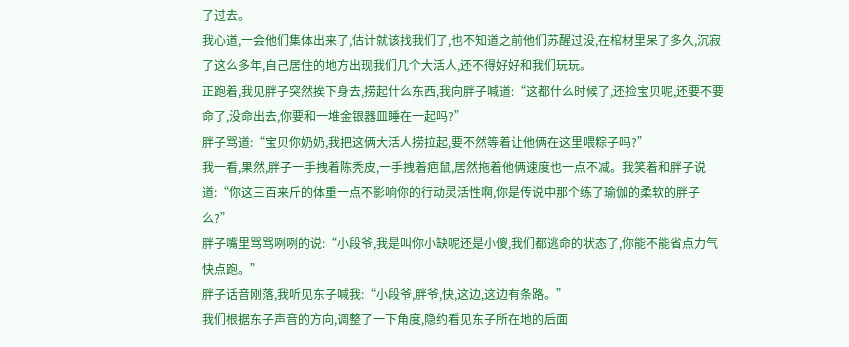了过去。
我心道,一会他们集体出来了,估计就该找我们了,也不知道之前他们苏醒过没,在棺材里呆了多久,沉寂了这么多年,自己居住的地方出现我们几个大活人,还不得好好和我们玩玩。
正跑着,我见胖子突然挨下身去,捞起什么东西,我向胖子喊道:“这都什么时候了,还捡宝贝呢,还要不要命了,没命出去,你要和一堆金银器皿睡在一起吗?”
胖子骂道:“宝贝你奶奶,我把这俩大活人捞拉起,要不然等着让他俩在这里喂粽子吗?”
我一看,果然,胖子一手拽着陈秃皮,一手拽着疤鼠,居然拖着他俩速度也一点不减。我笑着和胖子说道:“你这三百来斤的体重一点不影响你的行动灵活性啊,你是传说中那个练了瑜伽的柔软的胖子么?”
胖子嘴里骂骂咧咧的说:“小段爷,我是叫你小缺呢还是小傻,我们都逃命的状态了,你能不能省点力气快点跑。”
胖子话音刚落,我听见东子喊我:“小段爷,胖爷,快,这边,这边有条路。”
我们根据东子声音的方向,调整了一下角度,隐约看见东子所在地的后面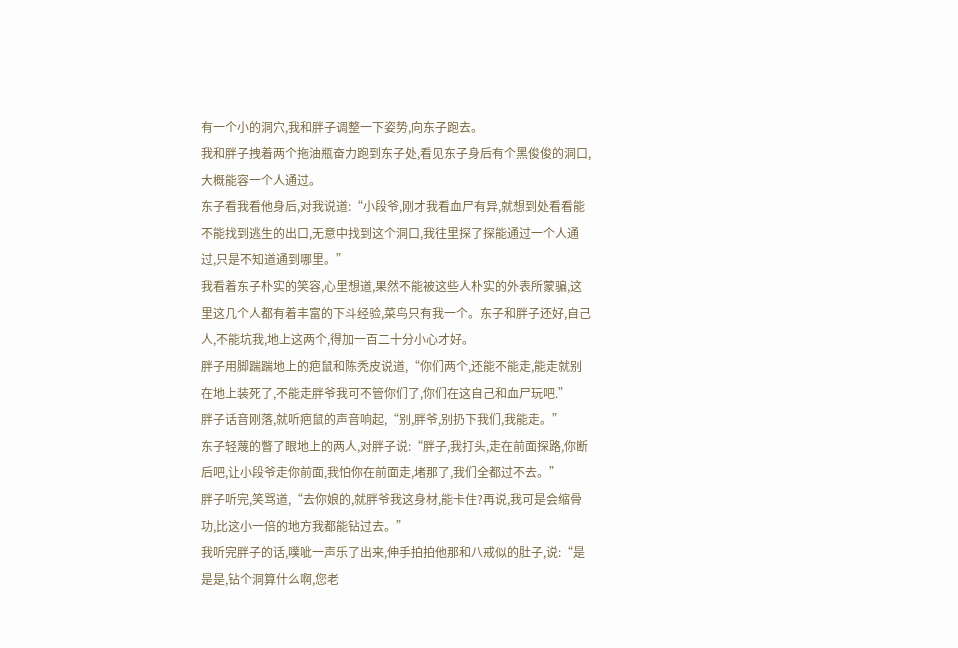有一个小的洞穴,我和胖子调整一下姿势,向东子跑去。
我和胖子拽着两个拖油瓶奋力跑到东子处,看见东子身后有个黑俊俊的洞口,大概能容一个人通过。
东子看我看他身后,对我说道:“小段爷,刚才我看血尸有异,就想到处看看能不能找到逃生的出口,无意中找到这个洞口,我往里探了探能通过一个人通过,只是不知道通到哪里。”
我看着东子朴实的笑容,心里想道,果然不能被这些人朴实的外表所蒙骗,这里这几个人都有着丰富的下斗经验,菜鸟只有我一个。东子和胖子还好,自己人,不能坑我,地上这两个,得加一百二十分小心才好。
胖子用脚踹踹地上的疤鼠和陈秃皮说道,“你们两个,还能不能走,能走就别在地上装死了,不能走胖爷我可不管你们了,你们在这自己和血尸玩吧.”
胖子话音刚落,就听疤鼠的声音响起,“别,胖爷,别扔下我们,我能走。”
东子轻蔑的瞥了眼地上的两人,对胖子说:“胖子,我打头,走在前面探路,你断后吧,让小段爷走你前面,我怕你在前面走,堵那了,我们全都过不去。”
胖子听完,笑骂道,“去你娘的,就胖爷我这身材,能卡住?再说,我可是会缩骨功,比这小一倍的地方我都能钻过去。”
我听完胖子的话,噗呲一声乐了出来,伸手拍拍他那和八戒似的肚子,说:“是是是,钻个洞算什么啊,您老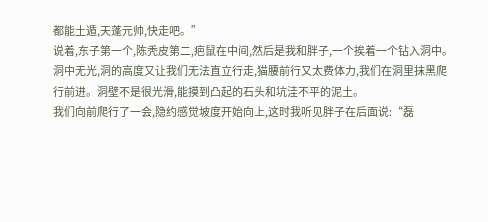都能土遁,天蓬元帅,快走吧。”
说着,东子第一个,陈秃皮第二,疤鼠在中间,然后是我和胖子,一个挨着一个钻入洞中。
洞中无光,洞的高度又让我们无法直立行走,猫腰前行又太费体力,我们在洞里抹黑爬行前进。洞壁不是很光滑,能摸到凸起的石头和坑洼不平的泥土。
我们向前爬行了一会,隐约感觉坡度开始向上,这时我听见胖子在后面说:“磊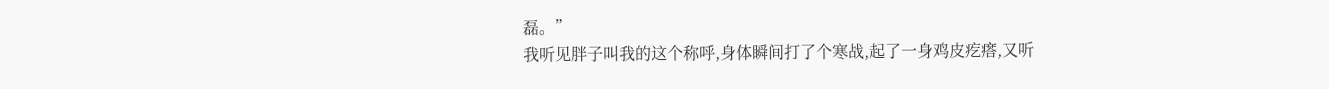磊。”
我听见胖子叫我的这个称呼,身体瞬间打了个寒战,起了一身鸡皮疙瘩,又听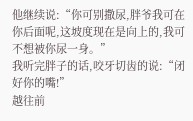他继续说:“你可别撒尿,胖爷我可在你后面呢,这坡度现在是向上的,我可不想被你尿一身。”
我听完胖子的话,咬牙切齿的说:“闭好你的嘴!”
越往前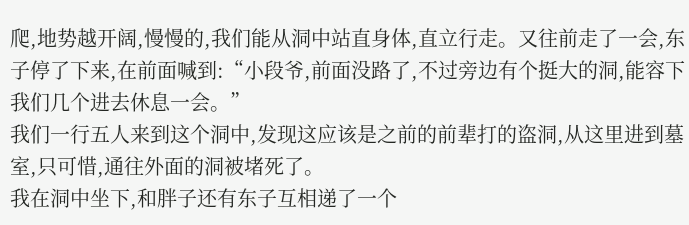爬,地势越开阔,慢慢的,我们能从洞中站直身体,直立行走。又往前走了一会,东子停了下来,在前面喊到:“小段爷,前面没路了,不过旁边有个挺大的洞,能容下我们几个进去休息一会。”
我们一行五人来到这个洞中,发现这应该是之前的前辈打的盗洞,从这里进到墓室,只可惜,通往外面的洞被堵死了。
我在洞中坐下,和胖子还有东子互相递了一个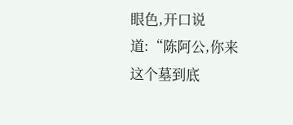眼色,开口说道:“陈阿公,你来这个墓到底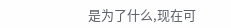是为了什么,现在可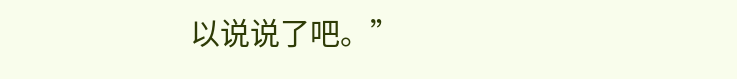以说说了吧。”